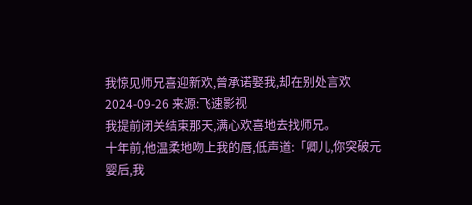我惊见师兄喜迎新欢,曾承诺娶我,却在别处言欢
2024-09-26 来源:飞速影视
我提前闭关结束那天,满心欢喜地去找师兄。
十年前,他温柔地吻上我的唇,低声道:「卿儿,你突破元婴后,我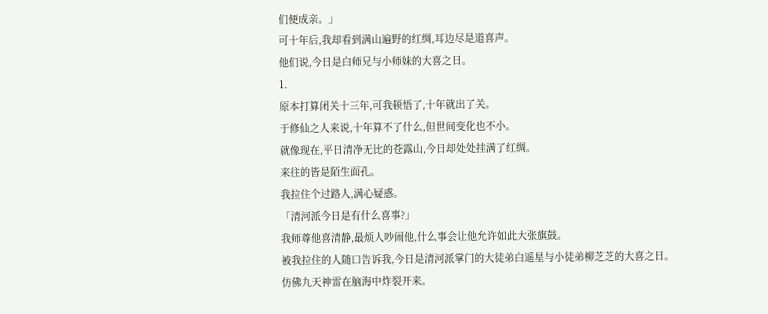们便成亲。」
可十年后,我却看到满山遍野的红绸,耳边尽是道喜声。
他们说,今日是白师兄与小师妹的大喜之日。
1.
原本打算闭关十三年,可我顿悟了,十年就出了关。
于修仙之人来说,十年算不了什么,但世间变化也不小。
就像现在,平日清净无比的苍露山,今日却处处挂满了红绸。
来往的皆是陌生面孔。
我拉住个过路人,满心疑惑。
「清河派今日是有什么喜事?」
我师尊他喜清静,最烦人吵闹他,什么事会让他允许如此大张旗鼓。
被我拉住的人随口告诉我,今日是清河派掌门的大徒弟白遥星与小徒弟柳芝芝的大喜之日。
仿佛九天神雷在脑海中炸裂开来。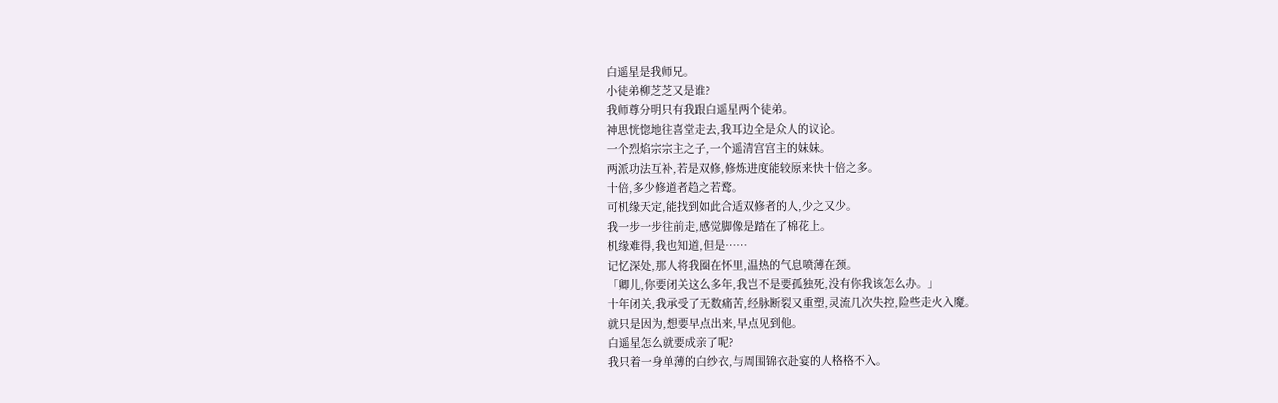白遥星是我师兄。
小徒弟柳芝芝又是谁?
我师尊分明只有我跟白遥星两个徒弟。
神思恍惚地往喜堂走去,我耳边全是众人的议论。
一个烈焰宗宗主之子,一个遥清宫宫主的妹妹。
两派功法互补,若是双修,修炼进度能较原来快十倍之多。
十倍,多少修道者趋之若鹜。
可机缘天定,能找到如此合适双修者的人,少之又少。
我一步一步往前走,感觉脚像是踏在了棉花上。
机缘难得,我也知道,但是……
记忆深处,那人将我圈在怀里,温热的气息喷薄在颈。
「卿儿,你要闭关这么多年,我岂不是要孤独死,没有你我该怎么办。」
十年闭关,我承受了无数痛苦,经脉断裂又重塑,灵流几次失控,险些走火入魔。
就只是因为,想要早点出来,早点见到他。
白遥星怎么就要成亲了呢?
我只着一身单薄的白纱衣,与周围锦衣赴宴的人格格不入。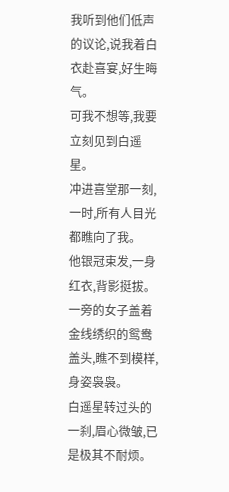我听到他们低声的议论,说我着白衣赴喜宴,好生晦气。
可我不想等,我要立刻见到白遥星。
冲进喜堂那一刻,一时,所有人目光都瞧向了我。
他银冠束发,一身红衣,背影挺拔。
一旁的女子盖着金线绣织的鸳鸯盖头,瞧不到模样,身姿袅袅。
白遥星转过头的一刹,眉心微皱,已是极其不耐烦。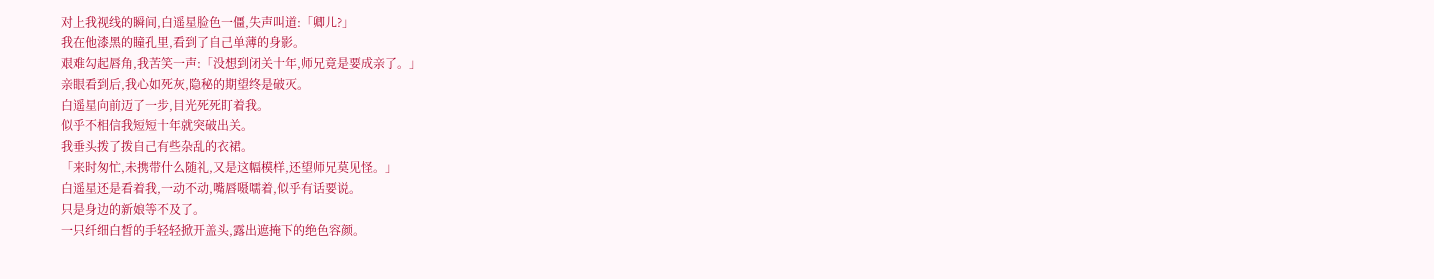对上我视线的瞬间,白遥星脸色一僵,失声叫道:「卿儿?」
我在他漆黑的瞳孔里,看到了自己单薄的身影。
艰难勾起唇角,我苦笑一声:「没想到闭关十年,师兄竟是要成亲了。」
亲眼看到后,我心如死灰,隐秘的期望终是破灭。
白遥星向前迈了一步,目光死死盯着我。
似乎不相信我短短十年就突破出关。
我垂头拨了拨自己有些杂乱的衣裙。
「来时匆忙,未携带什么随礼,又是这幅模样,还望师兄莫见怪。」
白遥星还是看着我,一动不动,嘴唇嗫嚅着,似乎有话要说。
只是身边的新娘等不及了。
一只纤细白皙的手轻轻掀开盖头,露出遮掩下的绝色容颜。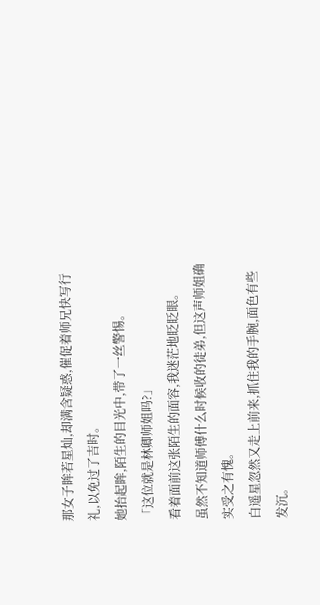那女子眸若星灿,却满含疑惑,催促着师兄快写行礼,以免过了吉时。
她抬起眸,陌生的目光中,带了一丝警惕。
「这位就是林卿师姐吗?」
看着面前这张陌生的面容,我迷茫地眨眨眼。
虽然不知道师傅什么时候收的徒弟,但这声师姐确实受之有愧。
白遥星忽然又走上前来,抓住我的手腕,面色有些发沉。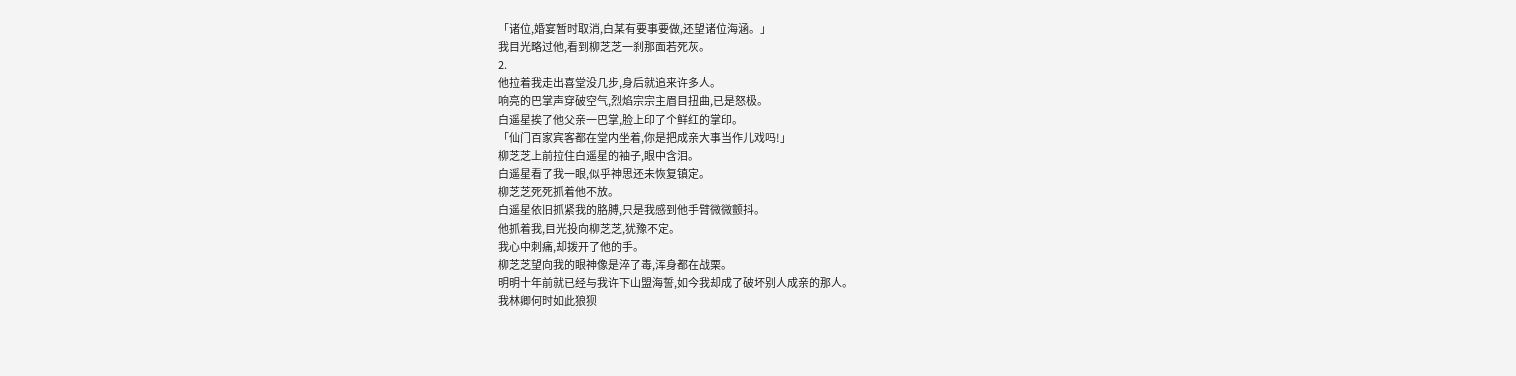「诸位,婚宴暂时取消,白某有要事要做,还望诸位海涵。」
我目光略过他,看到柳芝芝一刹那面若死灰。
2.
他拉着我走出喜堂没几步,身后就追来许多人。
响亮的巴掌声穿破空气,烈焰宗宗主眉目扭曲,已是怒极。
白遥星挨了他父亲一巴掌,脸上印了个鲜红的掌印。
「仙门百家宾客都在堂内坐着,你是把成亲大事当作儿戏吗!」
柳芝芝上前拉住白遥星的袖子,眼中含泪。
白遥星看了我一眼,似乎神思还未恢复镇定。
柳芝芝死死抓着他不放。
白遥星依旧抓紧我的胳膊,只是我感到他手臂微微颤抖。
他抓着我,目光投向柳芝芝,犹豫不定。
我心中刺痛,却拨开了他的手。
柳芝芝望向我的眼神像是淬了毒,浑身都在战栗。
明明十年前就已经与我许下山盟海誓,如今我却成了破坏别人成亲的那人。
我林卿何时如此狼狈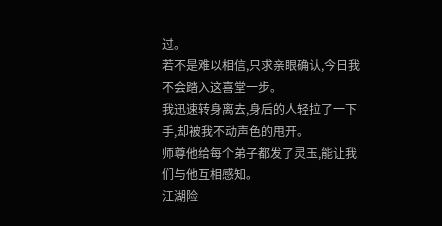过。
若不是难以相信,只求亲眼确认,今日我不会踏入这喜堂一步。
我迅速转身离去,身后的人轻拉了一下手,却被我不动声色的甩开。
师尊他给每个弟子都发了灵玉,能让我们与他互相感知。
江湖险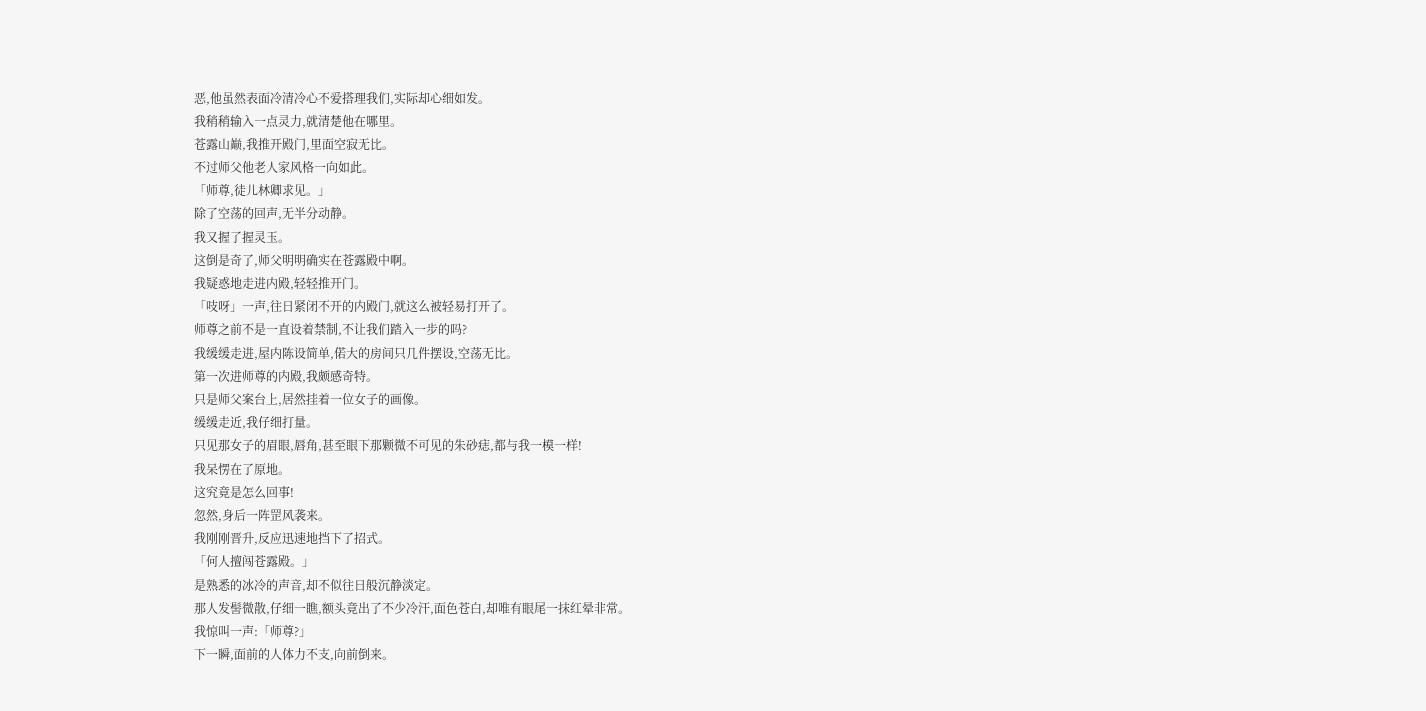恶,他虽然表面冷清冷心不爱搭理我们,实际却心细如发。
我稍稍输入一点灵力,就清楚他在哪里。
苍露山巅,我推开殿门,里面空寂无比。
不过师父他老人家风格一向如此。
「师尊,徒儿林卿求见。」
除了空荡的回声,无半分动静。
我又握了握灵玉。
这倒是奇了,师父明明确实在苍露殿中啊。
我疑惑地走进内殿,轻轻推开门。
「吱呀」一声,往日紧闭不开的内殿门,就这么被轻易打开了。
师尊之前不是一直设着禁制,不让我们踏入一步的吗?
我缓缓走进,屋内陈设简单,偌大的房间只几件摆设,空荡无比。
第一次进师尊的内殿,我颇感奇特。
只是师父案台上,居然挂着一位女子的画像。
缓缓走近,我仔细打量。
只见那女子的眉眼,唇角,甚至眼下那颗微不可见的朱砂痣,都与我一模一样!
我呆愣在了原地。
这究竟是怎么回事!
忽然,身后一阵罡风袭来。
我刚刚晋升,反应迅速地挡下了招式。
「何人擅闯苍露殿。」
是熟悉的冰冷的声音,却不似往日般沉静淡定。
那人发髻微散,仔细一瞧,额头竟出了不少冷汗,面色苍白,却唯有眼尾一抹红晕非常。
我惊叫一声:「师尊?」
下一瞬,面前的人体力不支,向前倒来。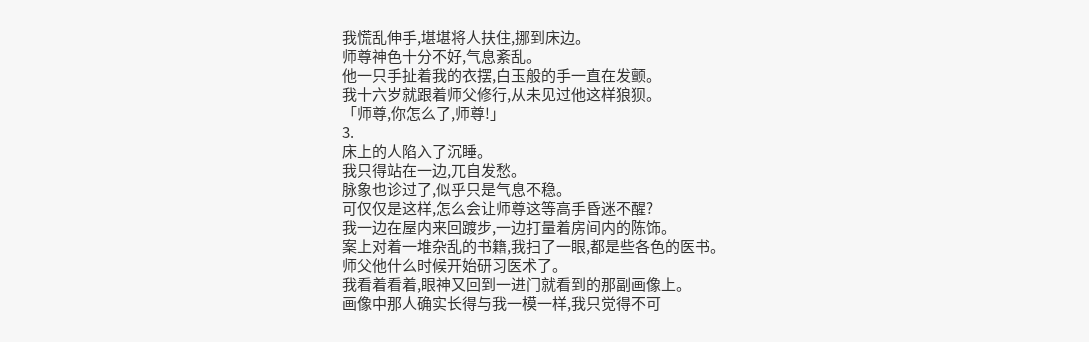我慌乱伸手,堪堪将人扶住,挪到床边。
师尊神色十分不好,气息紊乱。
他一只手扯着我的衣摆,白玉般的手一直在发颤。
我十六岁就跟着师父修行,从未见过他这样狼狈。
「师尊,你怎么了,师尊!」
3.
床上的人陷入了沉睡。
我只得站在一边,兀自发愁。
脉象也诊过了,似乎只是气息不稳。
可仅仅是这样,怎么会让师尊这等高手昏迷不醒?
我一边在屋内来回踱步,一边打量着房间内的陈饰。
案上对着一堆杂乱的书籍,我扫了一眼,都是些各色的医书。
师父他什么时候开始研习医术了。
我看着看着,眼神又回到一进门就看到的那副画像上。
画像中那人确实长得与我一模一样,我只觉得不可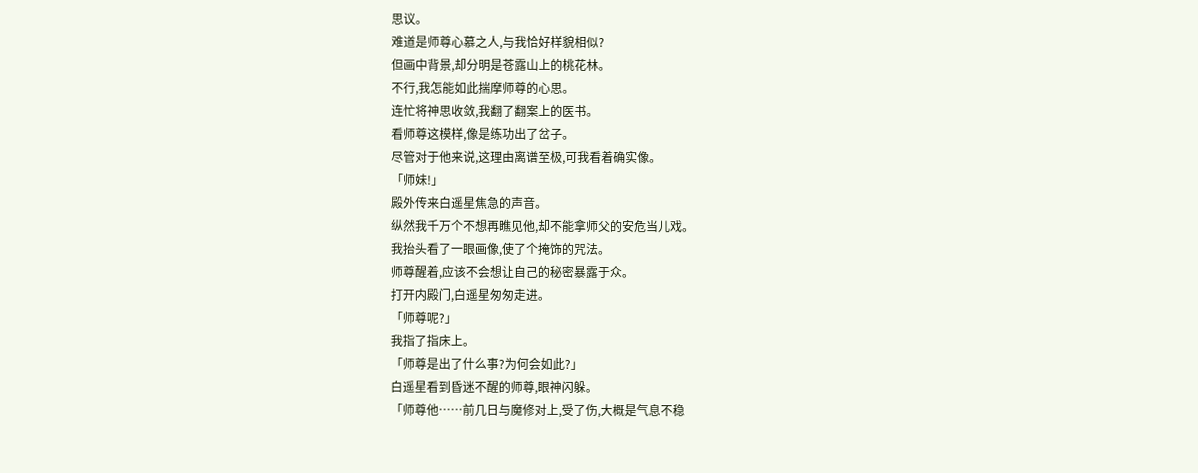思议。
难道是师尊心慕之人,与我恰好样貌相似?
但画中背景,却分明是苍露山上的桃花林。
不行,我怎能如此揣摩师尊的心思。
连忙将神思收敛,我翻了翻案上的医书。
看师尊这模样,像是练功出了岔子。
尽管对于他来说,这理由离谱至极,可我看着确实像。
「师妹!」
殿外传来白遥星焦急的声音。
纵然我千万个不想再瞧见他,却不能拿师父的安危当儿戏。
我抬头看了一眼画像,使了个掩饰的咒法。
师尊醒着,应该不会想让自己的秘密暴露于众。
打开内殿门,白遥星匆匆走进。
「师尊呢?」
我指了指床上。
「师尊是出了什么事?为何会如此?」
白遥星看到昏迷不醒的师尊,眼神闪躲。
「师尊他……前几日与魔修对上,受了伤,大概是气息不稳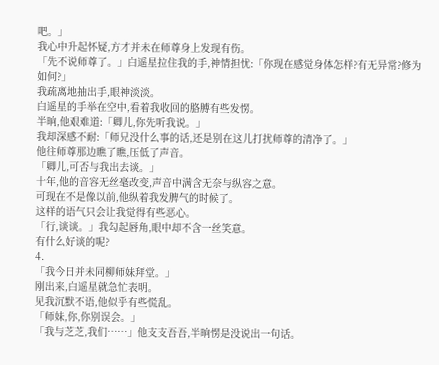吧。」
我心中升起怀疑,方才并未在师尊身上发现有伤。
「先不说师尊了。」白遥星拉住我的手,神情担忧:「你现在感觉身体怎样?有无异常?修为如何?」
我疏离地抽出手,眼神淡淡。
白遥星的手举在空中,看着我收回的胳膊有些发愣。
半晌,他艰难道:「卿儿,你先听我说。」
我却深感不耐:「师兄没什么事的话,还是别在这儿打扰师尊的清净了。」
他往师尊那边瞧了瞧,压低了声音。
「卿儿,可否与我出去谈。」
十年,他的音容无丝毫改变,声音中满含无奈与纵容之意。
可现在不是像以前,他纵着我发脾气的时候了。
这样的语气只会让我觉得有些恶心。
「行,谈谈。」我勾起唇角,眼中却不含一丝笑意。
有什么好谈的呢?
4.
「我今日并未同柳师妹拜堂。」
刚出来,白遥星就急忙表明。
见我沉默不语,他似乎有些慌乱。
「师妹,你,你别误会。」
「我与芝芝,我们……」他支支吾吾,半晌愣是没说出一句话。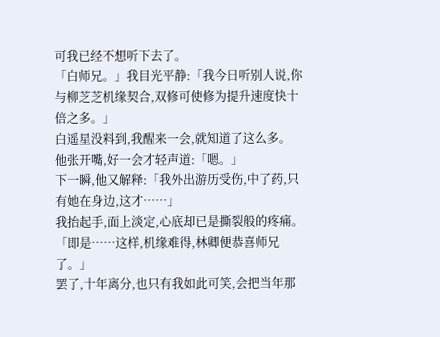可我已经不想听下去了。
「白师兄。」我目光平静:「我今日听别人说,你与柳芝芝机缘契合,双修可使修为提升速度快十倍之多。」
白遥星没料到,我醒来一会,就知道了这么多。
他张开嘴,好一会才轻声道:「嗯。」
下一瞬,他又解释:「我外出游历受伤,中了药,只有她在身边,这才……」
我抬起手,面上淡定,心底却已是撕裂般的疼痛。
「即是……这样,机缘难得,林卿便恭喜师兄了。」
罢了,十年离分,也只有我如此可笑,会把当年那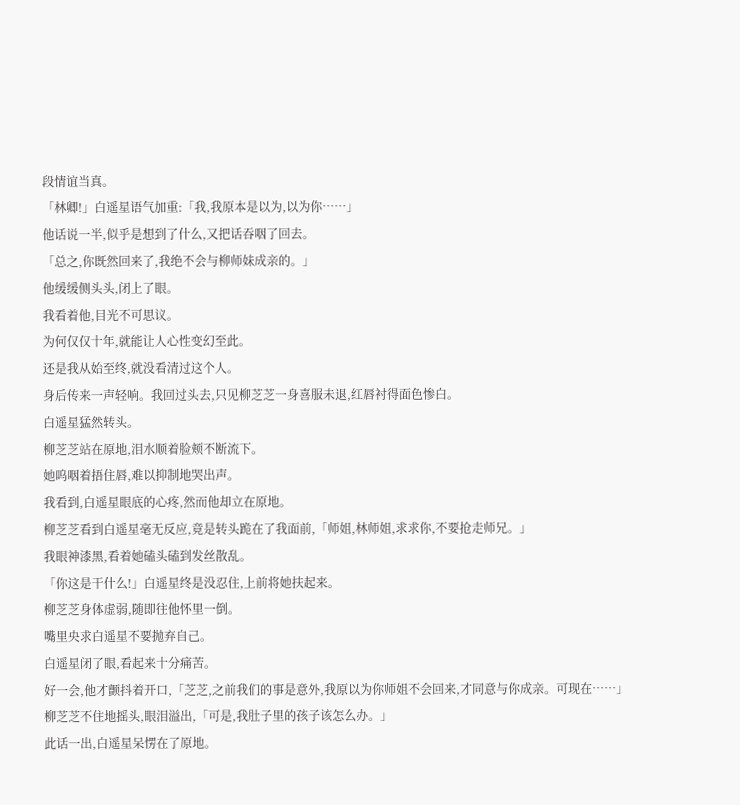段情谊当真。
「林卿!」白遥星语气加重:「我,我原本是以为,以为你……」
他话说一半,似乎是想到了什么,又把话吞咽了回去。
「总之,你既然回来了,我绝不会与柳师妹成亲的。」
他缓缓侧头头,闭上了眼。
我看着他,目光不可思议。
为何仅仅十年,就能让人心性变幻至此。
还是我从始至终,就没看清过这个人。
身后传来一声轻响。我回过头去,只见柳芝芝一身喜服未退,红唇衬得面色惨白。
白遥星猛然转头。
柳芝芝站在原地,泪水顺着脸颊不断流下。
她呜咽着捂住唇,难以抑制地哭出声。
我看到,白遥星眼底的心疼,然而他却立在原地。
柳芝芝看到白遥星毫无反应,竟是转头跪在了我面前,「师姐,林师姐,求求你,不要抢走师兄。」
我眼神漆黑,看着她磕头磕到发丝散乱。
「你这是干什么!」白遥星终是没忍住,上前将她扶起来。
柳芝芝身体虚弱,随即往他怀里一倒。
嘴里央求白遥星不要抛弃自己。
白遥星闭了眼,看起来十分痛苦。
好一会,他才颤抖着开口,「芝芝,之前我们的事是意外,我原以为你师姐不会回来,才同意与你成亲。可现在……」
柳芝芝不住地摇头,眼泪溢出,「可是,我肚子里的孩子该怎么办。」
此话一出,白遥星呆愣在了原地。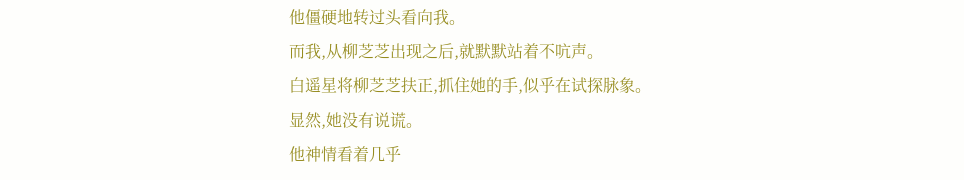他僵硬地转过头看向我。
而我,从柳芝芝出现之后,就默默站着不吭声。
白遥星将柳芝芝扶正,抓住她的手,似乎在试探脉象。
显然,她没有说谎。
他神情看着几乎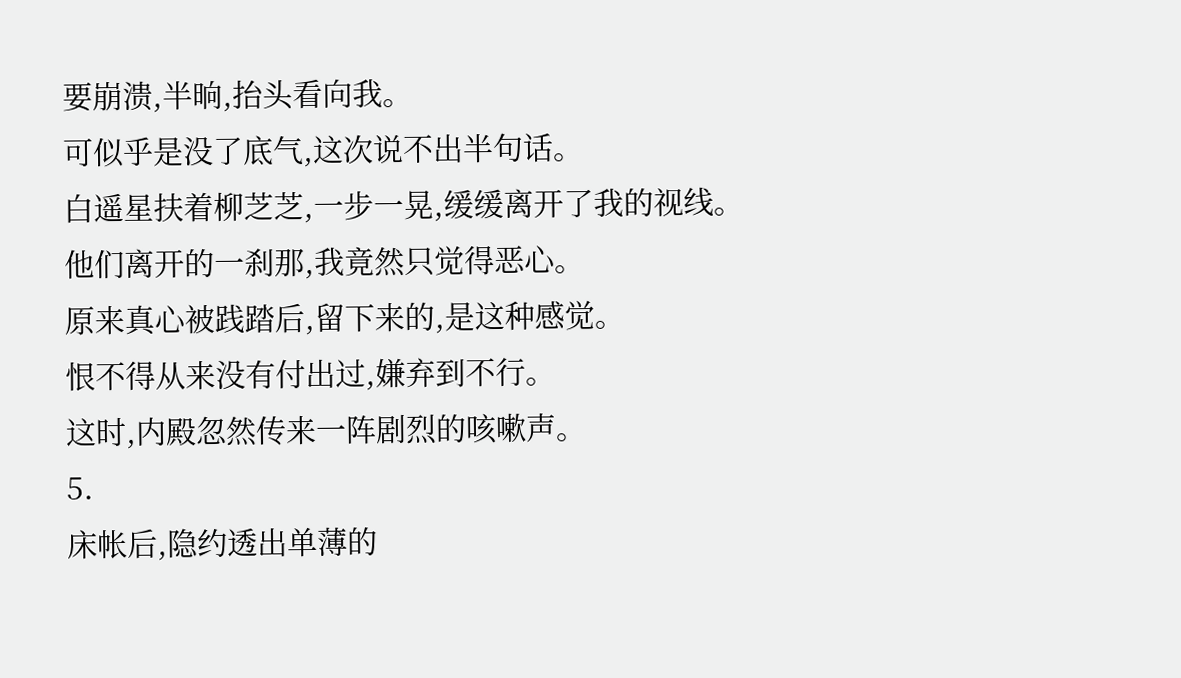要崩溃,半晌,抬头看向我。
可似乎是没了底气,这次说不出半句话。
白遥星扶着柳芝芝,一步一晃,缓缓离开了我的视线。
他们离开的一刹那,我竟然只觉得恶心。
原来真心被践踏后,留下来的,是这种感觉。
恨不得从来没有付出过,嫌弃到不行。
这时,内殿忽然传来一阵剧烈的咳嗽声。
5.
床帐后,隐约透出单薄的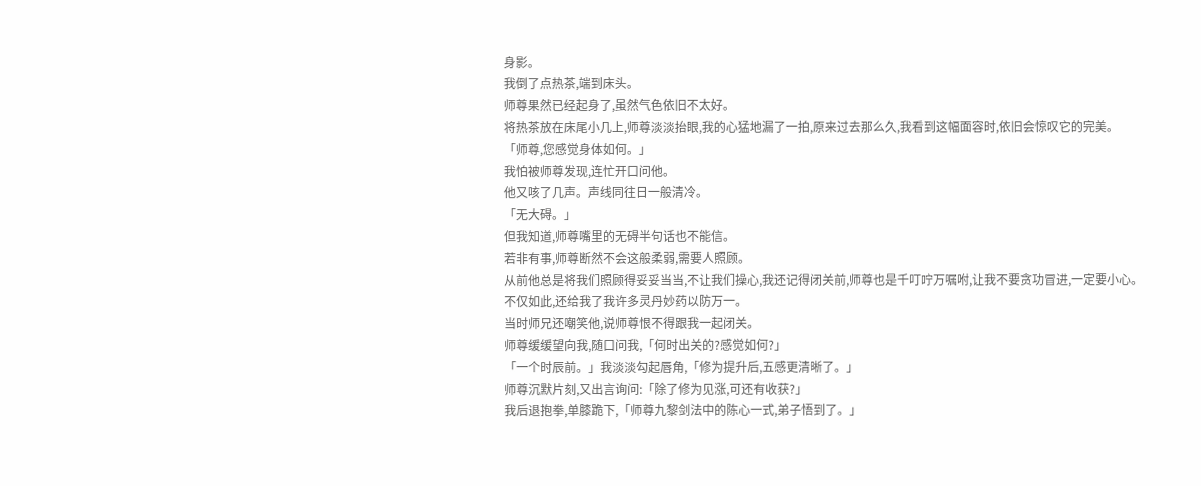身影。
我倒了点热茶,端到床头。
师尊果然已经起身了,虽然气色依旧不太好。
将热茶放在床尾小几上,师尊淡淡抬眼,我的心猛地漏了一拍,原来过去那么久,我看到这幅面容时,依旧会惊叹它的完美。
「师尊,您感觉身体如何。」
我怕被师尊发现,连忙开口问他。
他又咳了几声。声线同往日一般清冷。
「无大碍。」
但我知道,师尊嘴里的无碍半句话也不能信。
若非有事,师尊断然不会这般柔弱,需要人照顾。
从前他总是将我们照顾得妥妥当当,不让我们操心,我还记得闭关前,师尊也是千叮咛万嘱咐,让我不要贪功冒进,一定要小心。
不仅如此,还给我了我许多灵丹妙药以防万一。
当时师兄还嘲笑他,说师尊恨不得跟我一起闭关。
师尊缓缓望向我,随口问我,「何时出关的?感觉如何?」
「一个时辰前。」我淡淡勾起唇角,「修为提升后,五感更清晰了。」
师尊沉默片刻,又出言询问:「除了修为见涨,可还有收获?」
我后退抱拳,单膝跪下,「师尊九黎剑法中的陈心一式,弟子悟到了。」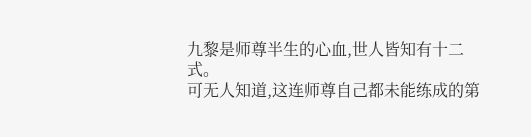九黎是师尊半生的心血,世人皆知有十二式。
可无人知道,这连师尊自己都未能练成的第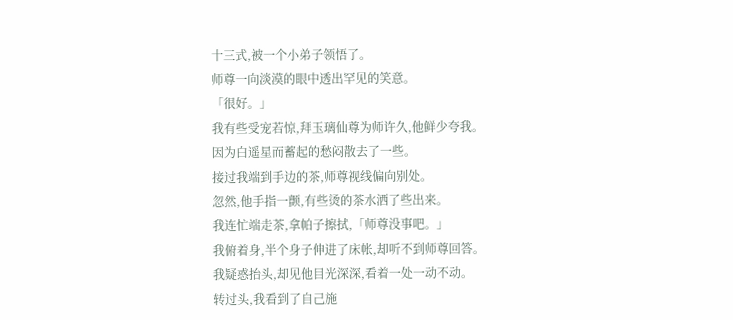十三式,被一个小弟子领悟了。
师尊一向淡漠的眼中透出罕见的笑意。
「很好。」
我有些受宠若惊,拜玉璃仙尊为师许久,他鲜少夸我。
因为白遥星而蓄起的愁闷散去了一些。
接过我端到手边的茶,师尊视线偏向别处。
忽然,他手指一颤,有些烫的茶水洒了些出来。
我连忙端走茶,拿帕子擦拭,「师尊没事吧。」
我俯着身,半个身子伸进了床帐,却听不到师尊回答。
我疑惑抬头,却见他目光深深,看着一处一动不动。
转过头,我看到了自己施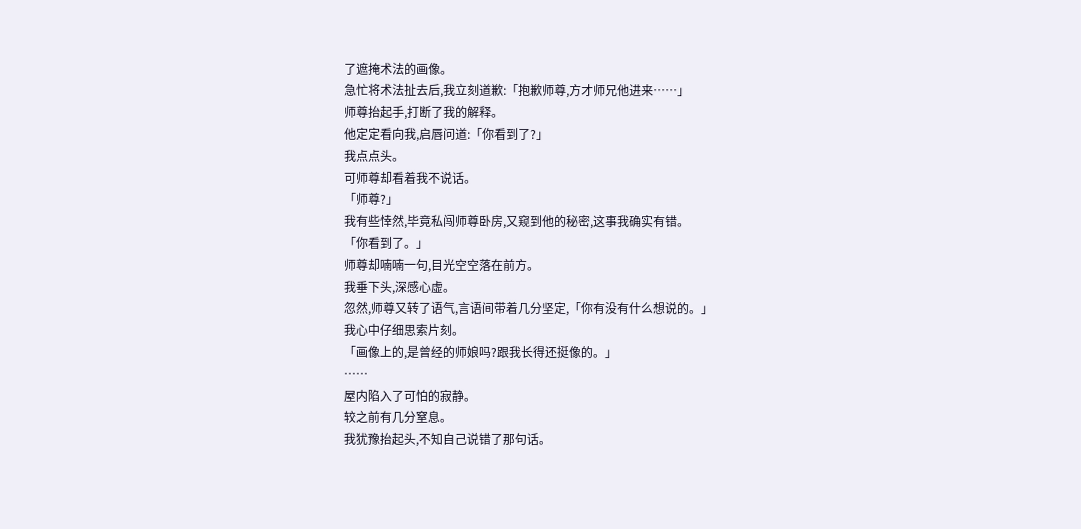了遮掩术法的画像。
急忙将术法扯去后,我立刻道歉:「抱歉师尊,方才师兄他进来……」
师尊抬起手,打断了我的解释。
他定定看向我,启唇问道:「你看到了?」
我点点头。
可师尊却看着我不说话。
「师尊?」
我有些悻然,毕竟私闯师尊卧房,又窥到他的秘密,这事我确实有错。
「你看到了。」
师尊却喃喃一句,目光空空落在前方。
我垂下头,深感心虚。
忽然,师尊又转了语气,言语间带着几分坚定,「你有没有什么想说的。」
我心中仔细思索片刻。
「画像上的,是曾经的师娘吗?跟我长得还挺像的。」
……
屋内陷入了可怕的寂静。
较之前有几分窒息。
我犹豫抬起头,不知自己说错了那句话。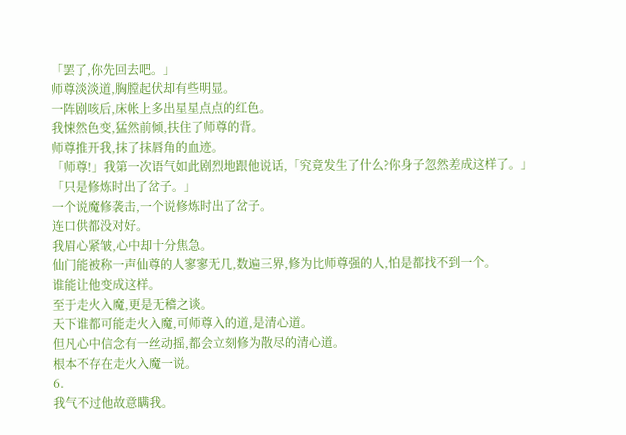「罢了,你先回去吧。」
师尊淡淡道,胸膛起伏却有些明显。
一阵剧咳后,床帐上多出星星点点的红色。
我悚然色变,猛然前倾,扶住了师尊的背。
师尊推开我,抹了抹唇角的血迹。
「师尊!」我第一次语气如此剧烈地跟他说话,「究竟发生了什么?你身子忽然差成这样了。」
「只是修炼时出了岔子。」
一个说魔修袭击,一个说修炼时出了岔子。
连口供都没对好。
我眉心紧皱,心中却十分焦急。
仙门能被称一声仙尊的人寥寥无几,数遍三界,修为比师尊强的人,怕是都找不到一个。
谁能让他变成这样。
至于走火入魔,更是无稽之谈。
天下谁都可能走火入魔,可师尊入的道,是清心道。
但凡心中信念有一丝动摇,都会立刻修为散尽的清心道。
根本不存在走火入魔一说。
6.
我气不过他故意瞒我。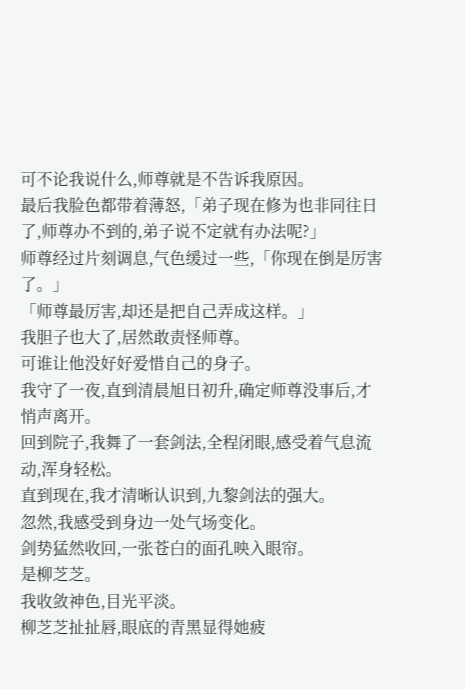可不论我说什么,师尊就是不告诉我原因。
最后我脸色都带着薄怒,「弟子现在修为也非同往日了,师尊办不到的,弟子说不定就有办法呢?」
师尊经过片刻调息,气色缓过一些,「你现在倒是厉害了。」
「师尊最厉害,却还是把自己弄成这样。」
我胆子也大了,居然敢责怪师尊。
可谁让他没好好爱惜自己的身子。
我守了一夜,直到清晨旭日初升,确定师尊没事后,才悄声离开。
回到院子,我舞了一套剑法,全程闭眼,感受着气息流动,浑身轻松。
直到现在,我才清晰认识到,九黎剑法的强大。
忽然,我感受到身边一处气场变化。
剑势猛然收回,一张苍白的面孔映入眼帘。
是柳芝芝。
我收敛神色,目光平淡。
柳芝芝扯扯唇,眼底的青黑显得她疲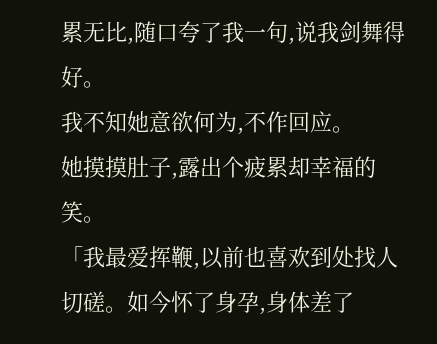累无比,随口夸了我一句,说我剑舞得好。
我不知她意欲何为,不作回应。
她摸摸肚子,露出个疲累却幸福的笑。
「我最爱挥鞭,以前也喜欢到处找人切磋。如今怀了身孕,身体差了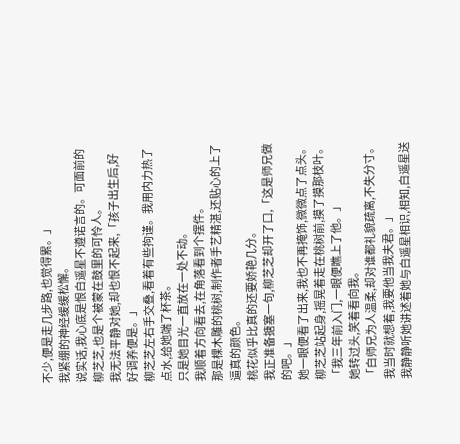不少,便是走几步路,也觉得累。」
我紧绷的神经缓缓松懈。
说实话,我心底是恨白遥星不遵诺言的。可面前的柳芝芝,也是个被蒙在鼓里的可怜人。
我无法平静对她,却也恨不起来,「孩子出生后,好好调养便是。」
柳芝芝左右手交叠,看着有些拘谨。我用内力热了点水,给她端了杯茶。
只是她目光一直放在一处不动。
我顺着方向看去,在角落看到个摆件。
那是棵木雕的桃树,制作者手艺精湛,还贴心的上了逼真的颜色。
桃花似乎比真的还要娇艳几分。
我正准备搪塞一句,柳芝芝却开了口,「这是师兄做的吧。」
她一眼便看了出来,我也不再掩饰,微微点了点头。
柳芝芝站起身,摇晃着走在桃树前,摸了摸那枝叶。「我三年前入门,一眼便瞧上了他。」
她转过头,笑着看向我。
「白师兄为人温柔,却对谁都礼貌疏离,不失分寸。我当时就想着,我要他当我夫君。」
我静静听她讲述着她与白遥星相识,相知,白遥星送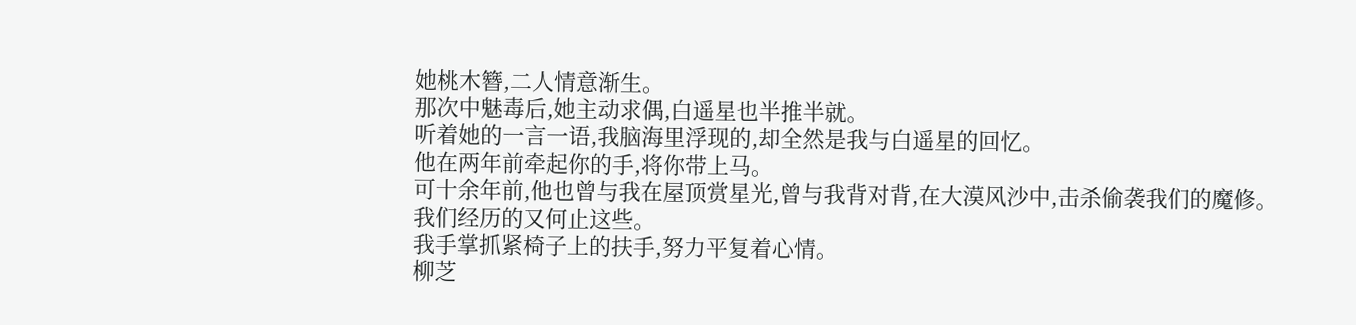她桃木簪,二人情意渐生。
那次中魅毒后,她主动求偶,白遥星也半推半就。
听着她的一言一语,我脑海里浮现的,却全然是我与白遥星的回忆。
他在两年前牵起你的手,将你带上马。
可十余年前,他也曾与我在屋顶赏星光,曾与我背对背,在大漠风沙中,击杀偷袭我们的魔修。
我们经历的又何止这些。
我手掌抓紧椅子上的扶手,努力平复着心情。
柳芝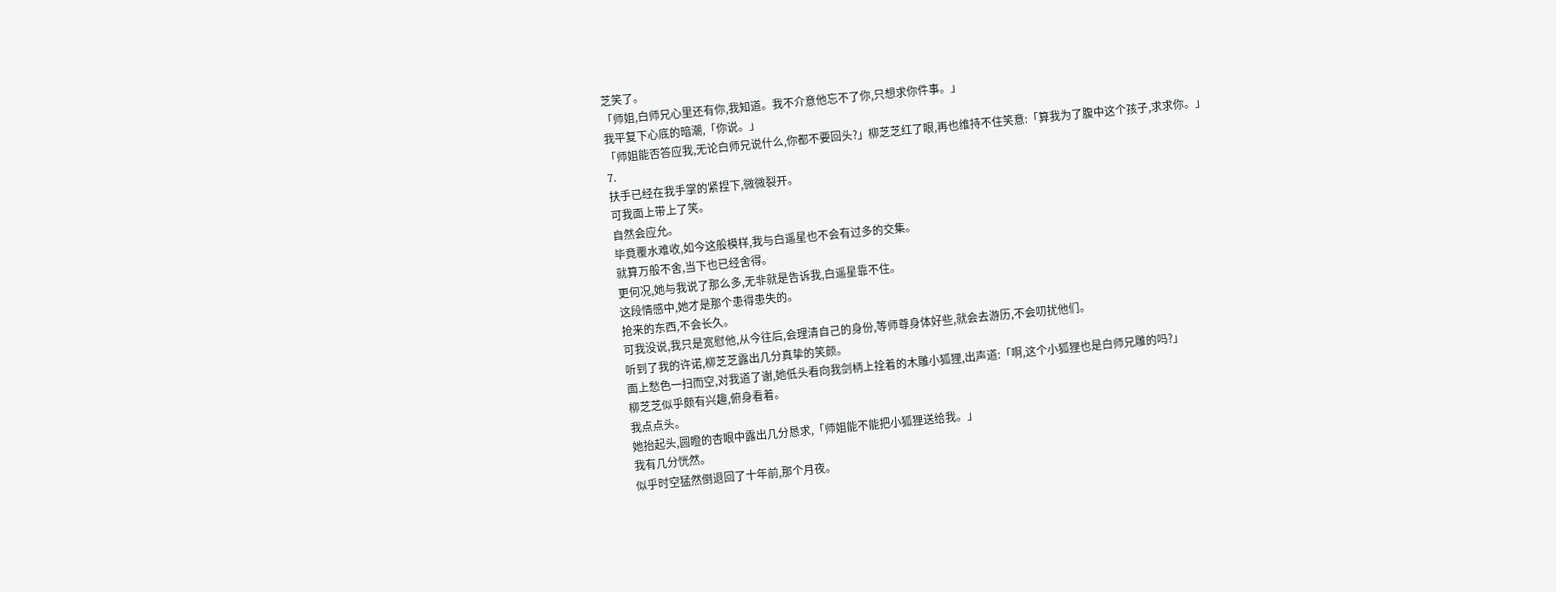芝笑了。
「师姐,白师兄心里还有你,我知道。我不介意他忘不了你,只想求你件事。」
我平复下心底的暗潮,「你说。」
「师姐能否答应我,无论白师兄说什么,你都不要回头?」柳芝芝红了眼,再也维持不住笑意:「算我为了腹中这个孩子,求求你。」
7.
扶手已经在我手掌的紧捏下,微微裂开。
可我面上带上了笑。
自然会应允。
毕竟覆水难收,如今这般模样,我与白遥星也不会有过多的交集。
就算万般不舍,当下也已经舍得。
更何况,她与我说了那么多,无非就是告诉我,白遥星靠不住。
这段情感中,她才是那个患得患失的。
抢来的东西,不会长久。
可我没说,我只是宽慰他,从今往后,会理清自己的身份,等师尊身体好些,就会去游历,不会叨扰他们。
听到了我的许诺,柳芝芝露出几分真挚的笑颜。
面上愁色一扫而空,对我道了谢,她低头看向我剑柄上拴着的木雕小狐狸,出声道:「啊,这个小狐狸也是白师兄雕的吗?」
柳芝芝似乎颇有兴趣,俯身看着。
我点点头。
她抬起头,圆瞪的杏眼中露出几分恳求,「师姐能不能把小狐狸送给我。」
我有几分恍然。
似乎时空猛然倒退回了十年前,那个月夜。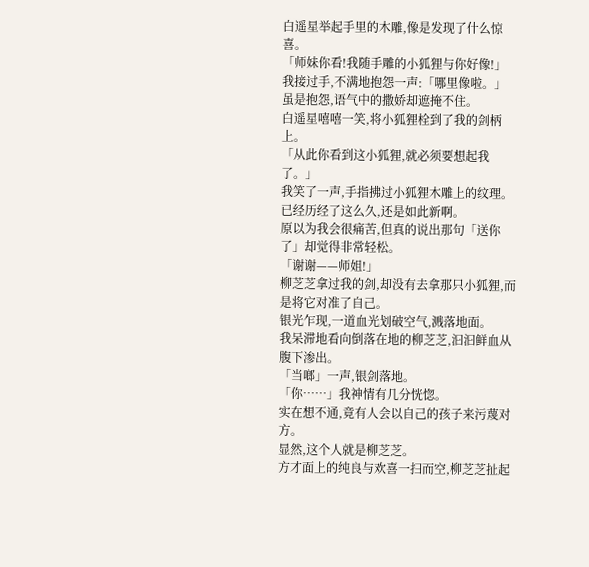白遥星举起手里的木雕,像是发现了什么惊喜。
「师妹你看!我随手雕的小狐狸与你好像!」
我接过手,不满地抱怨一声:「哪里像啦。」
虽是抱怨,语气中的撒娇却遮掩不住。
白遥星嘻嘻一笑,将小狐狸栓到了我的剑柄上。
「从此你看到这小狐狸,就必须要想起我了。」
我笑了一声,手指拂过小狐狸木雕上的纹理。
已经历经了这么久,还是如此新啊。
原以为我会很痛苦,但真的说出那句「送你了」却觉得非常轻松。
「谢谢——师姐!」
柳芝芝拿过我的剑,却没有去拿那只小狐狸,而是将它对准了自己。
银光乍现,一道血光划破空气,溅落地面。
我呆滞地看向倒落在地的柳芝芝,汩汩鲜血从腹下渗出。
「当啷」一声,银剑落地。
「你……」我神情有几分恍惚。
实在想不通,竟有人会以自己的孩子来污蔑对方。
显然,这个人就是柳芝芝。
方才面上的纯良与欢喜一扫而空,柳芝芝扯起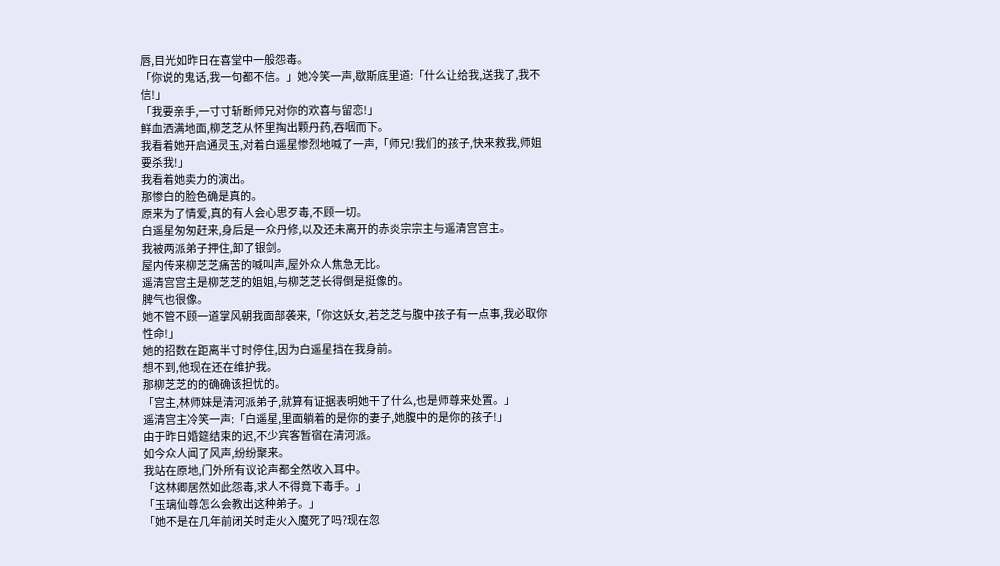唇,目光如昨日在喜堂中一般怨毒。
「你说的鬼话,我一句都不信。」她冷笑一声,歇斯底里道:「什么让给我,送我了,我不信!」
「我要亲手,一寸寸斩断师兄对你的欢喜与留恋!」
鲜血洒满地面,柳芝芝从怀里掏出颗丹药,吞咽而下。
我看着她开启通灵玉,对着白遥星惨烈地喊了一声,「师兄!我们的孩子,快来救我,师姐要杀我!」
我看着她卖力的演出。
那惨白的脸色确是真的。
原来为了情爱,真的有人会心思歹毒,不顾一切。
白遥星匆匆赶来,身后是一众丹修,以及还未离开的赤炎宗宗主与遥清宫宫主。
我被两派弟子押住,卸了银剑。
屋内传来柳芝芝痛苦的喊叫声,屋外众人焦急无比。
遥清宫宫主是柳芝芝的姐姐,与柳芝芝长得倒是挺像的。
脾气也很像。
她不管不顾一道掌风朝我面部袭来,「你这妖女,若芝芝与腹中孩子有一点事,我必取你性命!」
她的招数在距离半寸时停住,因为白遥星挡在我身前。
想不到,他现在还在维护我。
那柳芝芝的的确确该担忧的。
「宫主,林师妹是清河派弟子,就算有证据表明她干了什么,也是师尊来处置。」
遥清宫主冷笑一声:「白遥星,里面躺着的是你的妻子,她腹中的是你的孩子!」
由于昨日婚筵结束的迟,不少宾客暂宿在清河派。
如今众人闻了风声,纷纷聚来。
我站在原地,门外所有议论声都全然收入耳中。
「这林卿居然如此怨毒,求人不得竟下毒手。」
「玉璃仙尊怎么会教出这种弟子。」
「她不是在几年前闭关时走火入魔死了吗?现在忽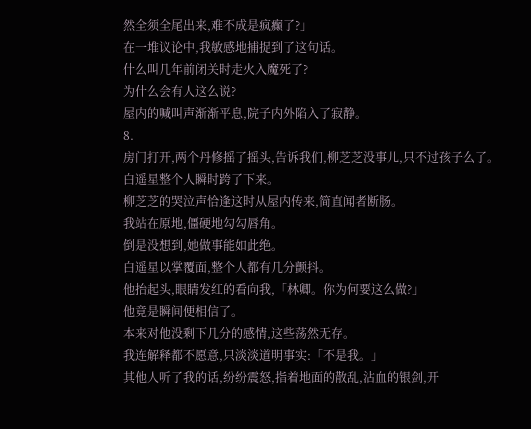然全须全尾出来,难不成是疯癫了?」
在一堆议论中,我敏感地捕捉到了这句话。
什么叫几年前闭关时走火入魔死了?
为什么会有人这么说?
屋内的喊叫声渐渐平息,院子内外陷入了寂静。
8.
房门打开,两个丹修摇了摇头,告诉我们,柳芝芝没事儿,只不过孩子么了。
白遥星整个人瞬时跨了下来。
柳芝芝的哭泣声恰逢这时从屋内传来,简直闻者断肠。
我站在原地,僵硬地勾勾唇角。
倒是没想到,她做事能如此绝。
白遥星以掌覆面,整个人都有几分颤抖。
他抬起头,眼睛发红的看向我,「林卿。你为何要这么做?」
他竟是瞬间便相信了。
本来对他没剩下几分的感情,这些荡然无存。
我连解释都不愿意,只淡淡道明事实:「不是我。」
其他人听了我的话,纷纷震怒,指着地面的散乱,沾血的银剑,开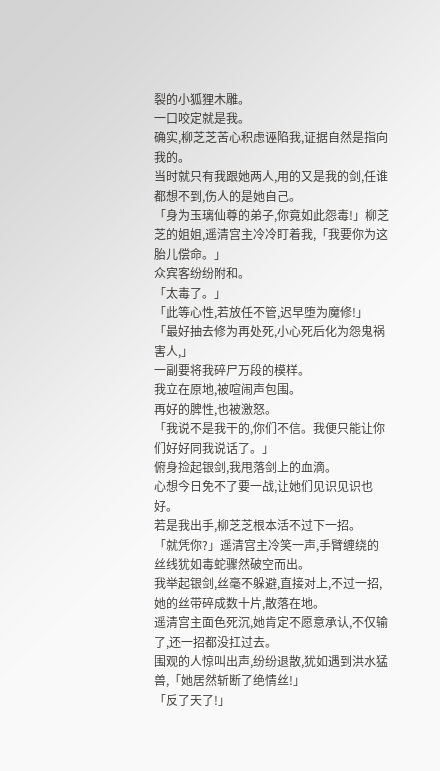裂的小狐狸木雕。
一口咬定就是我。
确实,柳芝芝苦心积虑诬陷我,证据自然是指向我的。
当时就只有我跟她两人,用的又是我的剑,任谁都想不到,伤人的是她自己。
「身为玉璃仙尊的弟子,你竟如此怨毒!」柳芝芝的姐姐,遥清宫主冷冷盯着我,「我要你为这胎儿偿命。」
众宾客纷纷附和。
「太毒了。」
「此等心性,若放任不管,迟早堕为魔修!」
「最好抽去修为再处死,小心死后化为怨鬼祸害人,」
一副要将我碎尸万段的模样。
我立在原地,被喧闹声包围。
再好的脾性,也被激怒。
「我说不是我干的,你们不信。我便只能让你们好好同我说话了。」
俯身捡起银剑,我甩落剑上的血滴。
心想今日免不了要一战,让她们见识见识也好。
若是我出手,柳芝芝根本活不过下一招。
「就凭你?」遥清宫主冷笑一声,手臂缠绕的丝线犹如毒蛇骤然破空而出。
我举起银剑,丝毫不躲避,直接对上,不过一招,她的丝带碎成数十片,散落在地。
遥清宫主面色死沉,她肯定不愿意承认,不仅输了,还一招都没扛过去。
围观的人惊叫出声,纷纷退散,犹如遇到洪水猛兽,「她居然斩断了绝情丝!」
「反了天了!」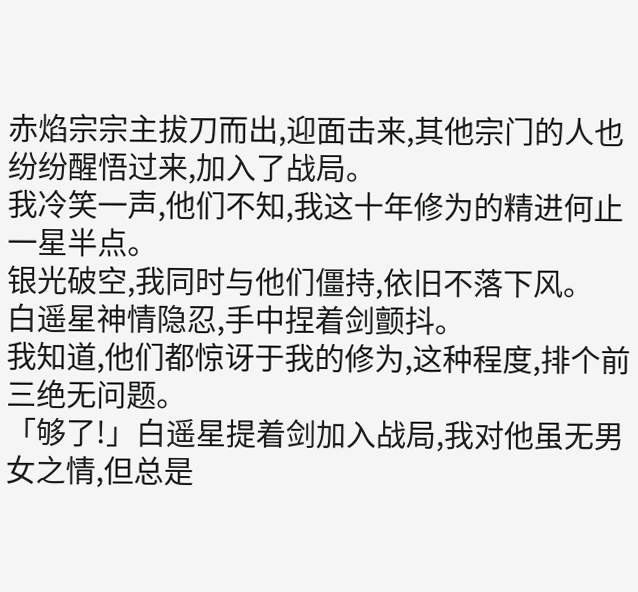赤焰宗宗主拔刀而出,迎面击来,其他宗门的人也纷纷醒悟过来,加入了战局。
我冷笑一声,他们不知,我这十年修为的精进何止一星半点。
银光破空,我同时与他们僵持,依旧不落下风。
白遥星神情隐忍,手中捏着剑颤抖。
我知道,他们都惊讶于我的修为,这种程度,排个前三绝无问题。
「够了!」白遥星提着剑加入战局,我对他虽无男女之情,但总是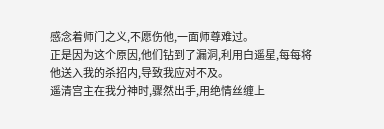感念着师门之义,不愿伤他,一面师尊难过。
正是因为这个原因,他们钻到了漏洞,利用白遥星,每每将他送入我的杀招内,导致我应对不及。
遥清宫主在我分神时,骤然出手,用绝情丝缠上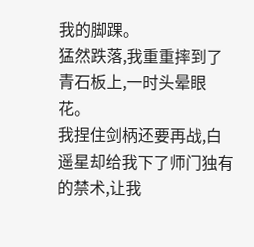我的脚踝。
猛然跌落,我重重摔到了青石板上,一时头晕眼花。
我捏住剑柄还要再战,白遥星却给我下了师门独有的禁术,让我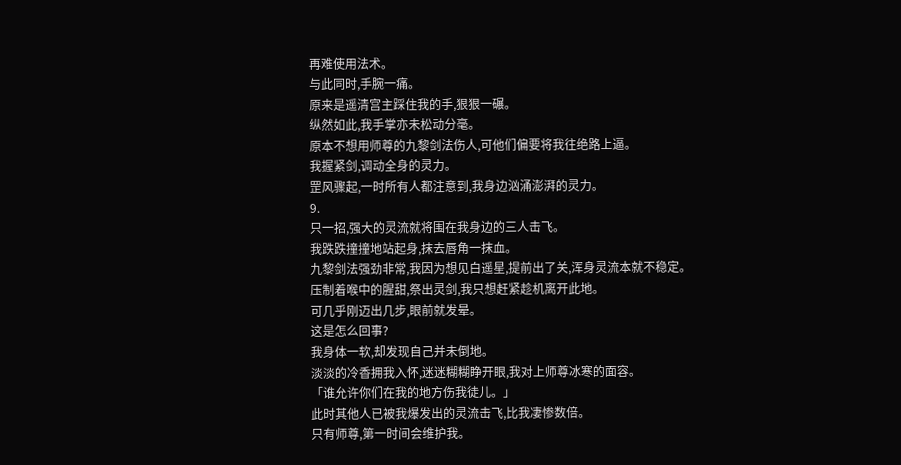再难使用法术。
与此同时,手腕一痛。
原来是遥清宫主踩住我的手,狠狠一碾。
纵然如此,我手掌亦未松动分毫。
原本不想用师尊的九黎剑法伤人,可他们偏要将我往绝路上逼。
我握紧剑,调动全身的灵力。
罡风骤起,一时所有人都注意到,我身边汹涌澎湃的灵力。
9.
只一招,强大的灵流就将围在我身边的三人击飞。
我跌跌撞撞地站起身,抹去唇角一抹血。
九黎剑法强劲非常,我因为想见白遥星,提前出了关,浑身灵流本就不稳定。
压制着喉中的腥甜,祭出灵剑,我只想赶紧趁机离开此地。
可几乎刚迈出几步,眼前就发晕。
这是怎么回事?
我身体一软,却发现自己并未倒地。
淡淡的冷香拥我入怀,迷迷糊糊睁开眼,我对上师尊冰寒的面容。
「谁允许你们在我的地方伤我徒儿。」
此时其他人已被我爆发出的灵流击飞,比我凄惨数倍。
只有师尊,第一时间会维护我。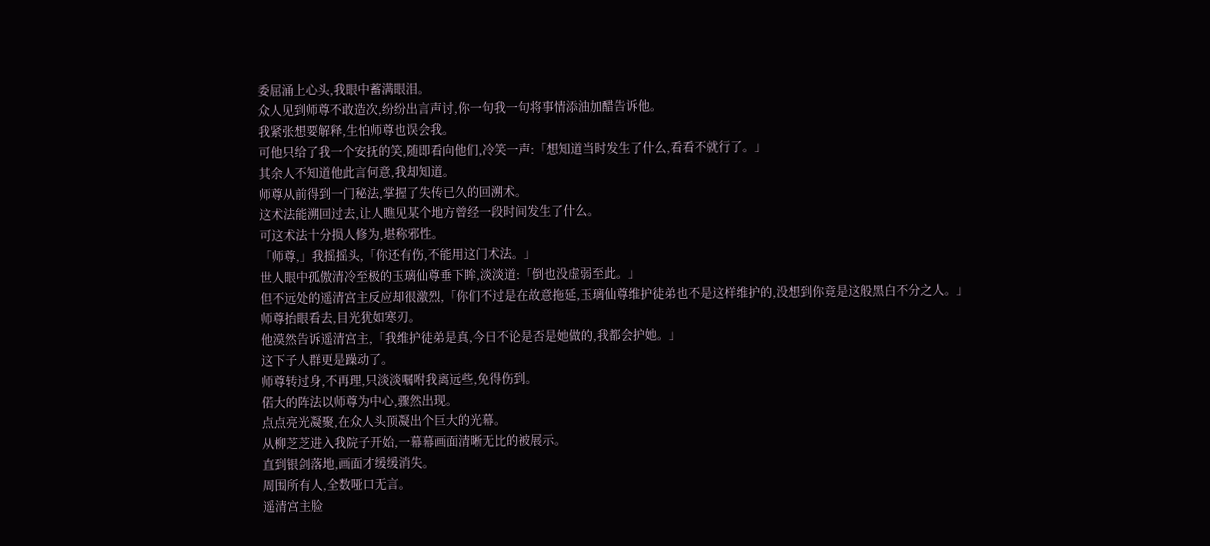委屈涌上心头,我眼中蓄满眼泪。
众人见到师尊不敢造次,纷纷出言声讨,你一句我一句将事情添油加醋告诉他。
我紧张想要解释,生怕师尊也误会我。
可他只给了我一个安抚的笑,随即看向他们,冷笑一声:「想知道当时发生了什么,看看不就行了。」
其余人不知道他此言何意,我却知道。
师尊从前得到一门秘法,掌握了失传已久的回溯术。
这术法能溯回过去,让人瞧见某个地方曾经一段时间发生了什么。
可这术法十分损人修为,堪称邪性。
「师尊,」我摇摇头,「你还有伤,不能用这门术法。」
世人眼中孤傲清冷至极的玉璃仙尊垂下眸,淡淡道:「倒也没虚弱至此。」
但不远处的遥清宫主反应却很激烈,「你们不过是在故意拖延,玉璃仙尊维护徒弟也不是这样维护的,没想到你竟是这般黑白不分之人。」
师尊抬眼看去,目光犹如寒刃。
他漠然告诉遥清宫主,「我维护徒弟是真,今日不论是否是她做的,我都会护她。」
这下子人群更是躁动了。
师尊转过身,不再理,只淡淡嘱咐我离远些,免得伤到。
偌大的阵法以师尊为中心,骤然出现。
点点亮光凝聚,在众人头顶凝出个巨大的光幕。
从柳芝芝进入我院子开始,一幕幕画面清晰无比的被展示。
直到银剑落地,画面才缓缓消失。
周围所有人,全数哑口无言。
遥清宫主脸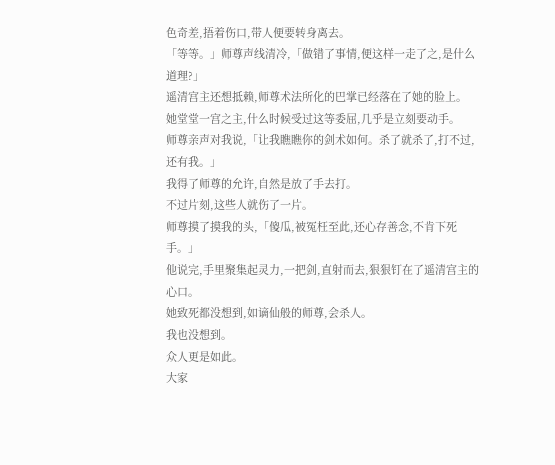色奇差,捂着伤口,带人便要转身离去。
「等等。」师尊声线清冷,「做错了事情,便这样一走了之,是什么道理?」
遥清宫主还想抵赖,师尊术法所化的巴掌已经落在了她的脸上。
她堂堂一宫之主,什么时候受过这等委屈,几乎是立刻要动手。
师尊亲声对我说,「让我瞧瞧你的剑术如何。杀了就杀了,打不过,还有我。」
我得了师尊的允许,自然是放了手去打。
不过片刻,这些人就伤了一片。
师尊摸了摸我的头,「傻瓜,被冤枉至此,还心存善念,不肯下死手。」
他说完,手里聚集起灵力,一把剑,直射而去,狠狠钉在了遥清宫主的心口。
她致死都没想到,如谪仙般的师尊,会杀人。
我也没想到。
众人更是如此。
大家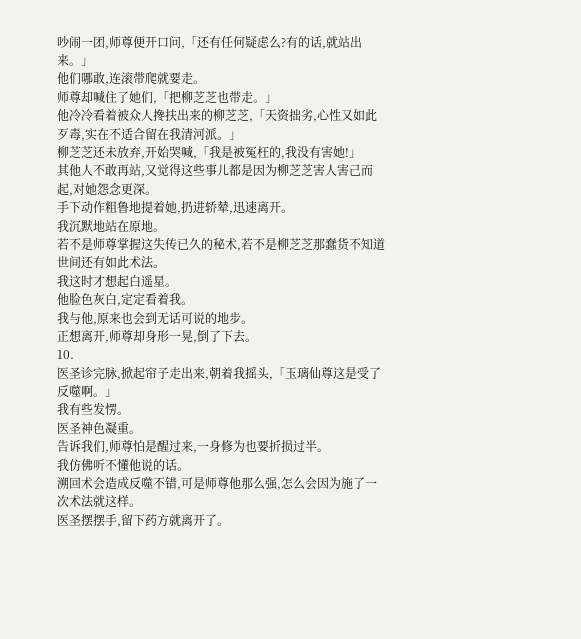吵闹一团,师尊便开口问,「还有任何疑虑么?有的话,就站出来。」
他们哪敢,连滚带爬就要走。
师尊却喊住了她们,「把柳芝芝也带走。」
他冷冷看着被众人搀扶出来的柳芝芝,「天资拙劣,心性又如此歹毒,实在不适合留在我清河派。」
柳芝芝还未放弃,开始哭喊,「我是被冤枉的,我没有害她!」
其他人不敢再站,又觉得这些事儿都是因为柳芝芝害人害己而起,对她怨念更深。
手下动作粗鲁地提着她,扔进轿辇,迅速离开。
我沉默地站在原地。
若不是师尊掌握这失传已久的秘术,若不是柳芝芝那蠢货不知道世间还有如此术法。
我这时才想起白遥星。
他脸色灰白,定定看着我。
我与他,原来也会到无话可说的地步。
正想离开,师尊却身形一晃,倒了下去。
10.
医圣诊完脉,掀起帘子走出来,朝着我摇头,「玉璃仙尊这是受了反噬啊。」
我有些发愣。
医圣神色凝重。
告诉我们,师尊怕是醒过来,一身修为也要折损过半。
我仿佛听不懂他说的话。
溯回术会造成反噬不错,可是师尊他那么强,怎么会因为施了一次术法就这样。
医圣摆摆手,留下药方就离开了。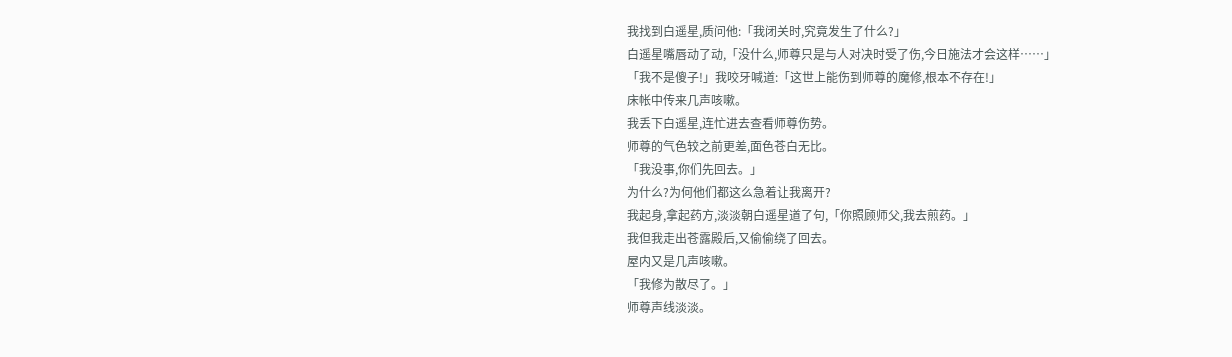我找到白遥星,质问他:「我闭关时,究竟发生了什么?」
白遥星嘴唇动了动,「没什么,师尊只是与人对决时受了伤,今日施法才会这样……」
「我不是傻子!」我咬牙喊道:「这世上能伤到师尊的魔修,根本不存在!」
床帐中传来几声咳嗽。
我丢下白遥星,连忙进去查看师尊伤势。
师尊的气色较之前更差,面色苍白无比。
「我没事,你们先回去。」
为什么?为何他们都这么急着让我离开?
我起身,拿起药方,淡淡朝白遥星道了句,「你照顾师父,我去煎药。」
我但我走出苍露殿后,又偷偷绕了回去。
屋内又是几声咳嗽。
「我修为散尽了。」
师尊声线淡淡。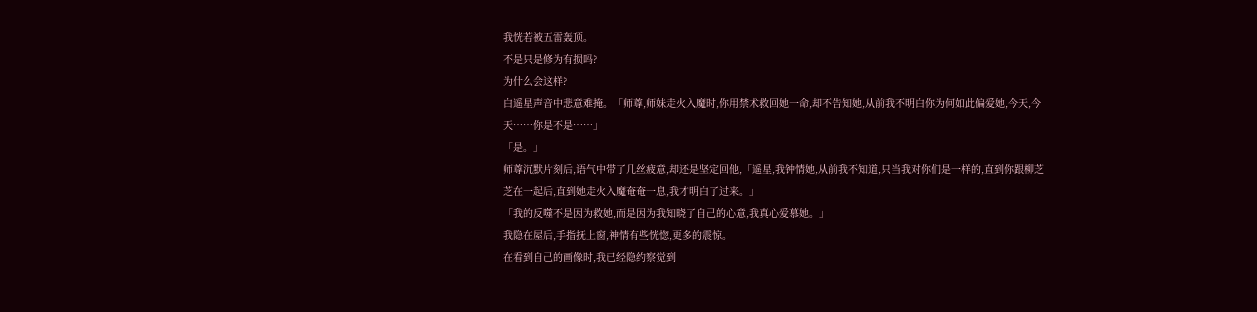我恍若被五雷轰顶。
不是只是修为有损吗?
为什么会这样?
白遥星声音中悲意难掩。「师尊,师妹走火入魔时,你用禁术救回她一命,却不告知她,从前我不明白你为何如此偏爱她,今天,今天……你是不是……」
「是。」
师尊沉默片刻后,语气中带了几丝疲意,却还是坚定回他,「遥星,我钟情她,从前我不知道,只当我对你们是一样的,直到你跟柳芝芝在一起后,直到她走火入魔奄奄一息,我才明白了过来。」
「我的反噬不是因为救她,而是因为我知晓了自己的心意,我真心爱慕她。」
我隐在屋后,手指抚上窗,神情有些恍惚,更多的震惊。
在看到自己的画像时,我已经隐约察觉到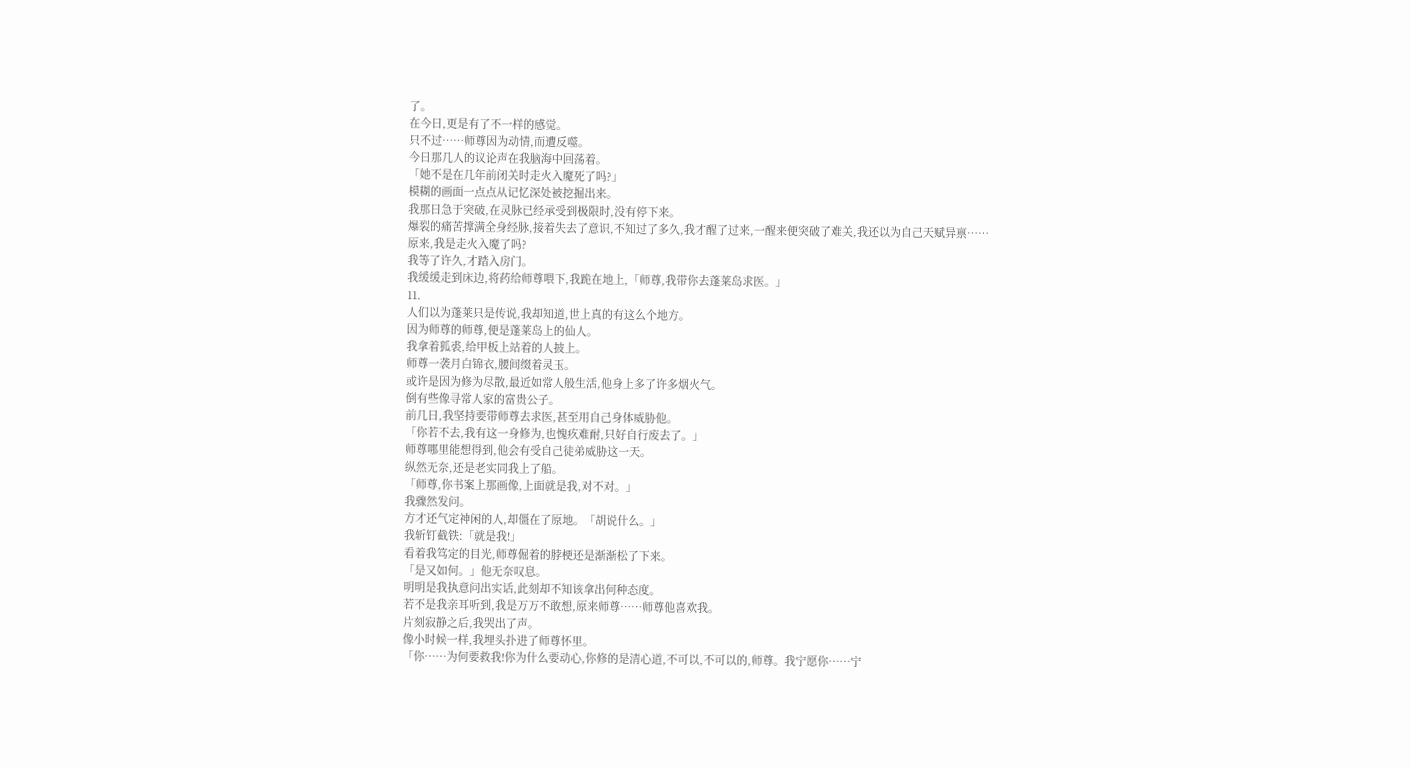了。
在今日,更是有了不一样的感觉。
只不过……师尊因为动情,而遭反噬。
今日那几人的议论声在我脑海中回荡着。
「她不是在几年前闭关时走火入魔死了吗?」
模糊的画面一点点从记忆深处被挖掘出来。
我那日急于突破,在灵脉已经承受到极限时,没有停下来。
爆裂的痛苦撑满全身经脉,接着失去了意识,不知过了多久,我才醒了过来,一醒来便突破了难关,我还以为自己天赋异禀……
原来,我是走火入魔了吗?
我等了许久,才踏入房门。
我缓缓走到床边,将药给师尊喂下,我跪在地上,「师尊,我带你去蓬莱岛求医。」
11.
人们以为蓬莱只是传说,我却知道,世上真的有这么个地方。
因为师尊的师尊,便是蓬莱岛上的仙人。
我拿着狐裘,给甲板上站着的人披上。
师尊一袭月白锦衣,腰间缀着灵玉。
或许是因为修为尽散,最近如常人般生活,他身上多了许多烟火气。
倒有些像寻常人家的富贵公子。
前几日,我坚持要带师尊去求医,甚至用自己身体威胁他。
「你若不去,我有这一身修为,也愧疚难耐,只好自行废去了。」
师尊哪里能想得到,他会有受自己徒弟威胁这一天。
纵然无奈,还是老实同我上了船。
「师尊,你书案上那画像,上面就是我,对不对。」
我骤然发问。
方才还气定神闲的人,却僵在了原地。「胡说什么。」
我斩钉截铁:「就是我!」
看着我笃定的目光,师尊倔着的脖梗还是渐渐松了下来。
「是又如何。」他无奈叹息。
明明是我执意问出实话,此刻却不知该拿出何种态度。
若不是我亲耳听到,我是万万不敢想,原来师尊……师尊他喜欢我。
片刻寂静之后,我哭出了声。
像小时候一样,我埋头扑进了师尊怀里。
「你……为何要救我!你为什么要动心,你修的是清心道,不可以,不可以的,师尊。我宁愿你……宁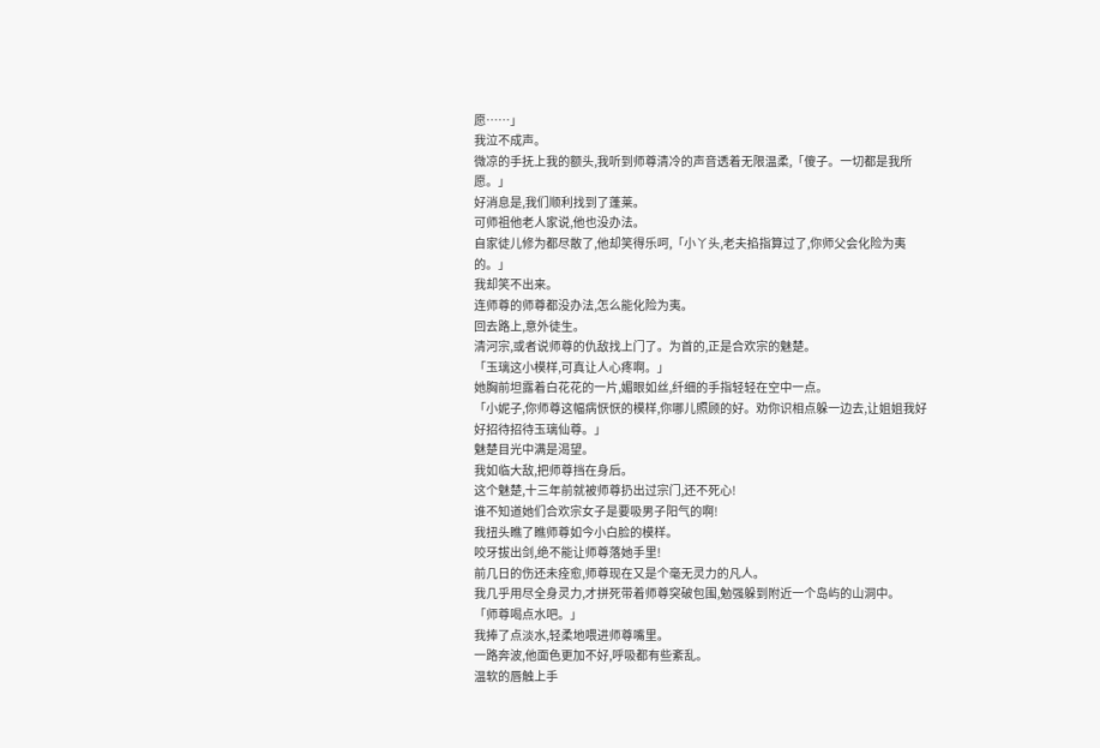愿……」
我泣不成声。
微凉的手抚上我的额头,我听到师尊清冷的声音透着无限温柔,「傻子。一切都是我所愿。」
好消息是,我们顺利找到了蓬莱。
可师祖他老人家说,他也没办法。
自家徒儿修为都尽散了,他却笑得乐呵,「小丫头,老夫掐指算过了,你师父会化险为夷的。」
我却笑不出来。
连师尊的师尊都没办法,怎么能化险为夷。
回去路上,意外徒生。
清河宗,或者说师尊的仇敌找上门了。为首的,正是合欢宗的魅楚。
「玉璃这小模样,可真让人心疼啊。」
她胸前坦露着白花花的一片,媚眼如丝,纤细的手指轻轻在空中一点。
「小妮子,你师尊这幅病恹恹的模样,你哪儿照顾的好。劝你识相点躲一边去,让姐姐我好好招待招待玉璃仙尊。」
魅楚目光中满是渴望。
我如临大敌,把师尊挡在身后。
这个魅楚,十三年前就被师尊扔出过宗门,还不死心!
谁不知道她们合欢宗女子是要吸男子阳气的啊!
我扭头瞧了瞧师尊如今小白脸的模样。
咬牙拔出剑,绝不能让师尊落她手里!
前几日的伤还未痊愈,师尊现在又是个毫无灵力的凡人。
我几乎用尽全身灵力,才拼死带着师尊突破包围,勉强躲到附近一个岛屿的山洞中。
「师尊喝点水吧。」
我捧了点淡水,轻柔地喂进师尊嘴里。
一路奔波,他面色更加不好,呼吸都有些紊乱。
温软的唇触上手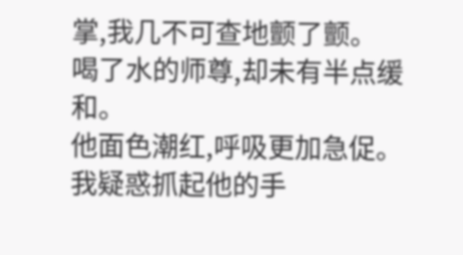掌,我几不可查地颤了颤。
喝了水的师尊,却未有半点缓和。
他面色潮红,呼吸更加急促。
我疑惑抓起他的手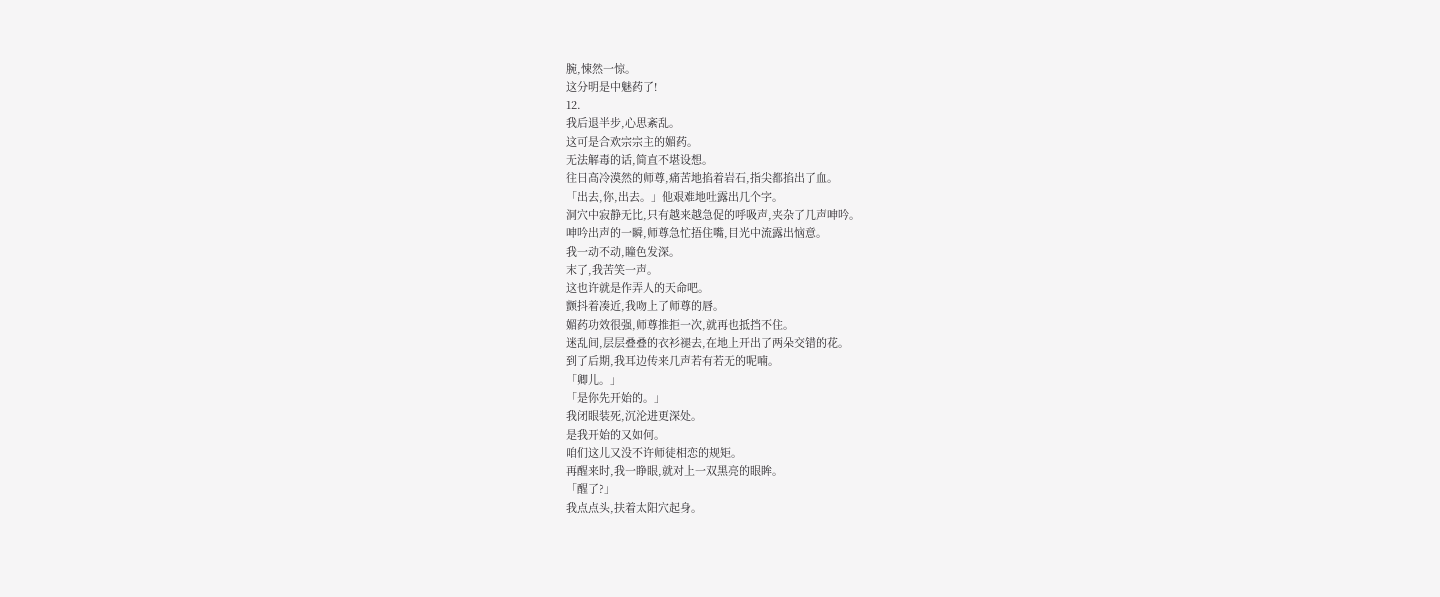腕,悚然一惊。
这分明是中魅药了!
12.
我后退半步,心思紊乱。
这可是合欢宗宗主的媚药。
无法解毒的话,简直不堪设想。
往日高冷漠然的师尊,痛苦地掐着岩石,指尖都掐出了血。
「出去,你,出去。」他艰难地吐露出几个字。
洞穴中寂静无比,只有越来越急促的呼吸声,夹杂了几声呻吟。
呻吟出声的一瞬,师尊急忙捂住嘴,目光中流露出恼意。
我一动不动,瞳色发深。
末了,我苦笑一声。
这也许就是作弄人的天命吧。
颤抖着凑近,我吻上了师尊的唇。
媚药功效很强,师尊推拒一次,就再也抵挡不住。
迷乱间,层层叠叠的衣衫褪去,在地上开出了两朵交错的花。
到了后期,我耳边传来几声若有若无的呢喃。
「卿儿。」
「是你先开始的。」
我闭眼装死,沉沦进更深处。
是我开始的又如何。
咱们这儿又没不许师徒相恋的规矩。
再醒来时,我一睁眼,就对上一双黑亮的眼眸。
「醒了?」
我点点头,扶着太阳穴起身。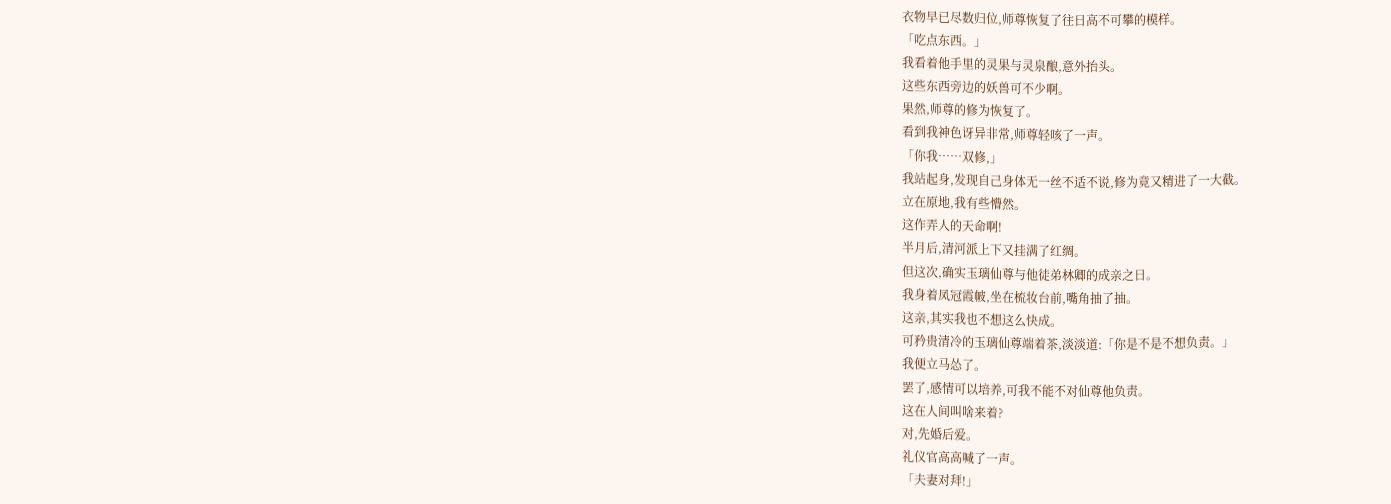衣物早已尽数归位,师尊恢复了往日高不可攀的模样。
「吃点东西。」
我看着他手里的灵果与灵泉酿,意外抬头。
这些东西旁边的妖兽可不少啊。
果然,师尊的修为恢复了。
看到我神色讶异非常,师尊轻咳了一声。
「你我……双修,」
我站起身,发现自己身体无一丝不适不说,修为竟又精进了一大截。
立在原地,我有些懵然。
这作弄人的天命啊!
半月后,清河派上下又挂满了红绸。
但这次,确实玉璃仙尊与他徒弟林卿的成亲之日。
我身着凤冠霞帔,坐在梳妆台前,嘴角抽了抽。
这亲,其实我也不想这么快成。
可矜贵清冷的玉璃仙尊端着茶,淡淡道:「你是不是不想负责。」
我便立马怂了。
罢了,感情可以培养,可我不能不对仙尊他负责。
这在人间叫啥来着?
对,先婚后爱。
礼仪官高高喊了一声。
「夫妻对拜!」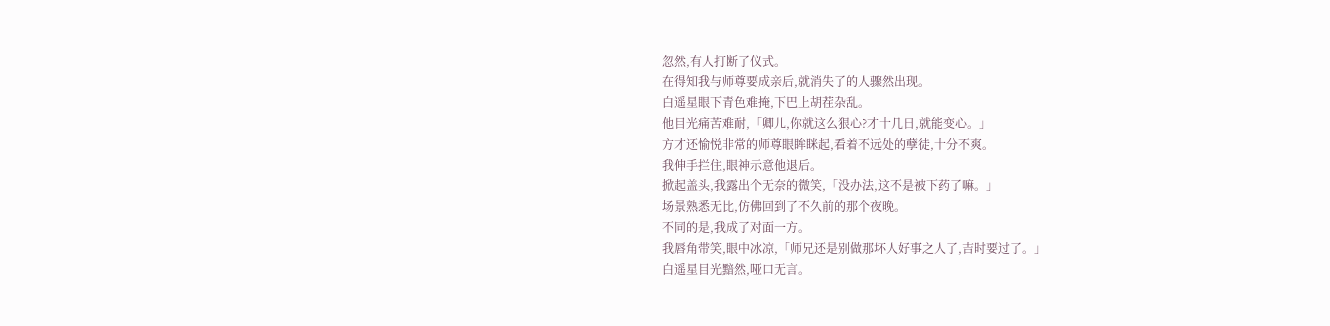忽然,有人打断了仪式。
在得知我与师尊要成亲后,就消失了的人骤然出现。
白遥星眼下青色难掩,下巴上胡茬杂乱。
他目光痛苦难耐,「卿儿,你就这么狠心?才十几日,就能变心。」
方才还愉悦非常的师尊眼眸眯起,看着不远处的孽徒,十分不爽。
我伸手拦住,眼神示意他退后。
掀起盖头,我露出个无奈的微笑,「没办法,这不是被下药了嘛。」
场景熟悉无比,仿佛回到了不久前的那个夜晚。
不同的是,我成了对面一方。
我唇角带笑,眼中冰凉,「师兄还是别做那坏人好事之人了,吉时要过了。」
白遥星目光黯然,哑口无言。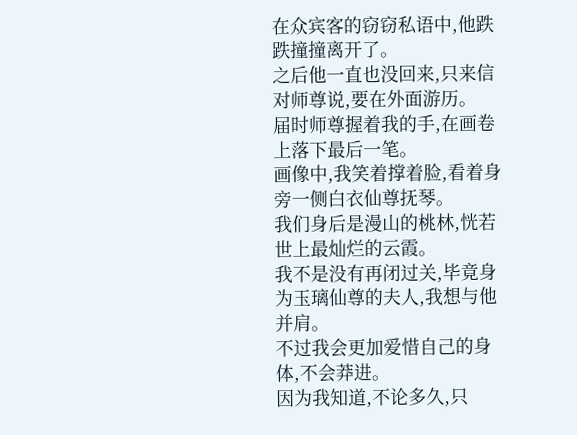在众宾客的窃窃私语中,他跌跌撞撞离开了。
之后他一直也没回来,只来信对师尊说,要在外面游历。
届时师尊握着我的手,在画卷上落下最后一笔。
画像中,我笑着撑着脸,看着身旁一侧白衣仙尊抚琴。
我们身后是漫山的桃林,恍若世上最灿烂的云霞。
我不是没有再闭过关,毕竟身为玉璃仙尊的夫人,我想与他并肩。
不过我会更加爱惜自己的身体,不会莽进。
因为我知道,不论多久,只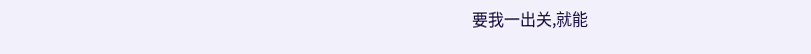要我一出关,就能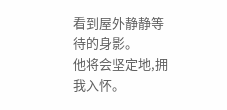看到屋外静静等待的身影。
他将会坚定地,拥我入怀。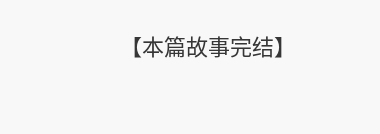【本篇故事完结】